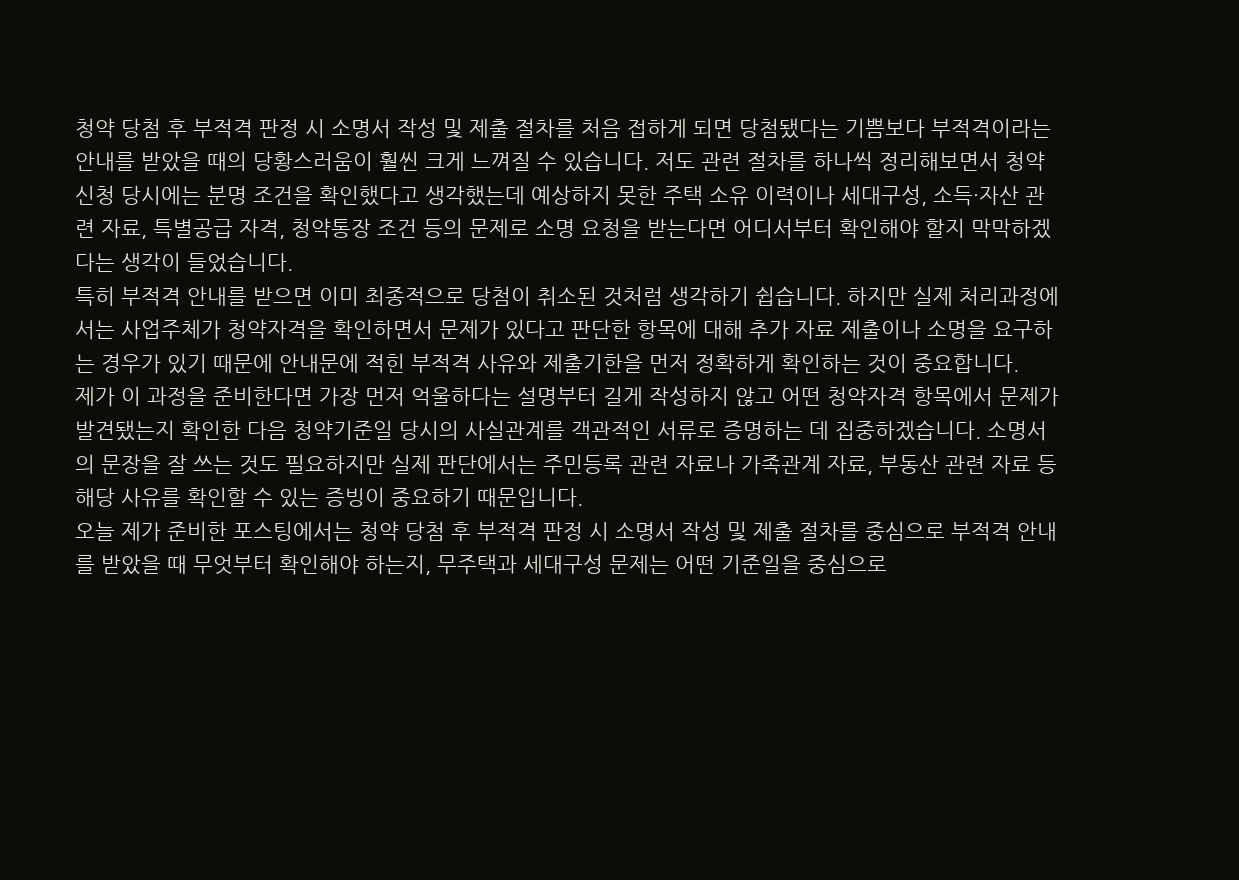청약 당첨 후 부적격 판정 시 소명서 작성 및 제출 절차를 처음 접하게 되면 당첨됐다는 기쁨보다 부적격이라는 안내를 받았을 때의 당황스러움이 훨씬 크게 느껴질 수 있습니다. 저도 관련 절차를 하나씩 정리해보면서 청약 신청 당시에는 분명 조건을 확인했다고 생각했는데 예상하지 못한 주택 소유 이력이나 세대구성, 소득·자산 관련 자료, 특별공급 자격, 청약통장 조건 등의 문제로 소명 요청을 받는다면 어디서부터 확인해야 할지 막막하겠다는 생각이 들었습니다.
특히 부적격 안내를 받으면 이미 최종적으로 당첨이 취소된 것처럼 생각하기 쉽습니다. 하지만 실제 처리과정에서는 사업주체가 청약자격을 확인하면서 문제가 있다고 판단한 항목에 대해 추가 자료 제출이나 소명을 요구하는 경우가 있기 때문에 안내문에 적힌 부적격 사유와 제출기한을 먼저 정확하게 확인하는 것이 중요합니다.
제가 이 과정을 준비한다면 가장 먼저 억울하다는 설명부터 길게 작성하지 않고 어떤 청약자격 항목에서 문제가 발견됐는지 확인한 다음 청약기준일 당시의 사실관계를 객관적인 서류로 증명하는 데 집중하겠습니다. 소명서의 문장을 잘 쓰는 것도 필요하지만 실제 판단에서는 주민등록 관련 자료나 가족관계 자료, 부동산 관련 자료 등 해당 사유를 확인할 수 있는 증빙이 중요하기 때문입니다.
오늘 제가 준비한 포스팅에서는 청약 당첨 후 부적격 판정 시 소명서 작성 및 제출 절차를 중심으로 부적격 안내를 받았을 때 무엇부터 확인해야 하는지, 무주택과 세대구성 문제는 어떤 기준일을 중심으로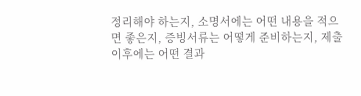정리해야 하는지, 소명서에는 어떤 내용을 적으면 좋은지, 증빙서류는 어떻게 준비하는지, 제출 이후에는 어떤 결과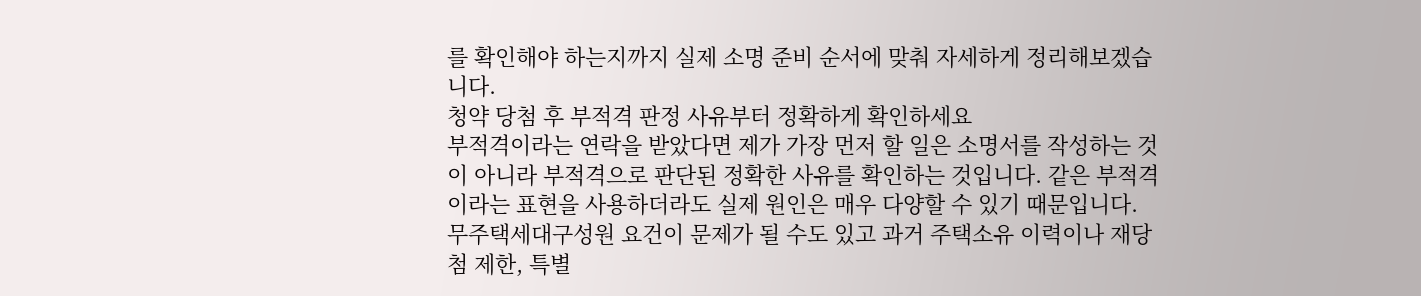를 확인해야 하는지까지 실제 소명 준비 순서에 맞춰 자세하게 정리해보겠습니다.
청약 당첨 후 부적격 판정 사유부터 정확하게 확인하세요
부적격이라는 연락을 받았다면 제가 가장 먼저 할 일은 소명서를 작성하는 것이 아니라 부적격으로 판단된 정확한 사유를 확인하는 것입니다. 같은 부적격이라는 표현을 사용하더라도 실제 원인은 매우 다양할 수 있기 때문입니다. 무주택세대구성원 요건이 문제가 될 수도 있고 과거 주택소유 이력이나 재당첨 제한, 특별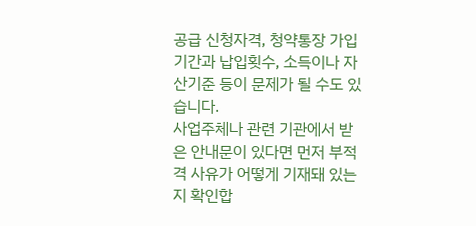공급 신청자격, 청약통장 가입기간과 납입횟수, 소득이나 자산기준 등이 문제가 될 수도 있습니다.
사업주체나 관련 기관에서 받은 안내문이 있다면 먼저 부적격 사유가 어떻게 기재돼 있는지 확인합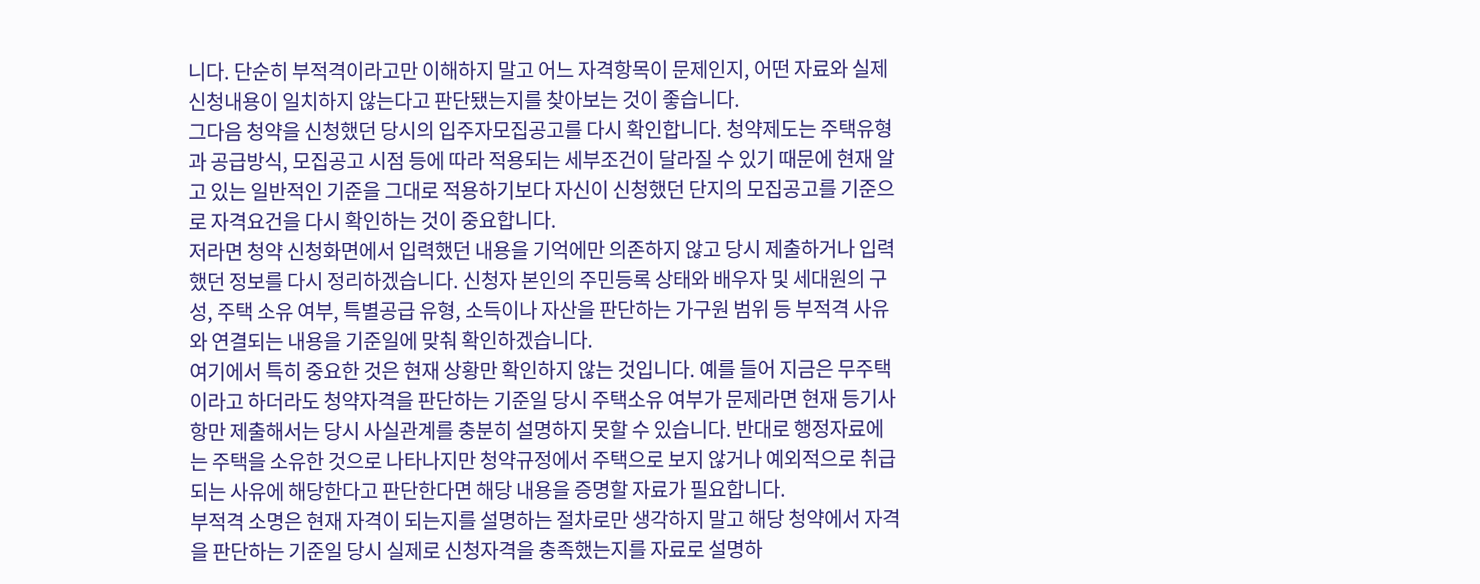니다. 단순히 부적격이라고만 이해하지 말고 어느 자격항목이 문제인지, 어떤 자료와 실제 신청내용이 일치하지 않는다고 판단됐는지를 찾아보는 것이 좋습니다.
그다음 청약을 신청했던 당시의 입주자모집공고를 다시 확인합니다. 청약제도는 주택유형과 공급방식, 모집공고 시점 등에 따라 적용되는 세부조건이 달라질 수 있기 때문에 현재 알고 있는 일반적인 기준을 그대로 적용하기보다 자신이 신청했던 단지의 모집공고를 기준으로 자격요건을 다시 확인하는 것이 중요합니다.
저라면 청약 신청화면에서 입력했던 내용을 기억에만 의존하지 않고 당시 제출하거나 입력했던 정보를 다시 정리하겠습니다. 신청자 본인의 주민등록 상태와 배우자 및 세대원의 구성, 주택 소유 여부, 특별공급 유형, 소득이나 자산을 판단하는 가구원 범위 등 부적격 사유와 연결되는 내용을 기준일에 맞춰 확인하겠습니다.
여기에서 특히 중요한 것은 현재 상황만 확인하지 않는 것입니다. 예를 들어 지금은 무주택이라고 하더라도 청약자격을 판단하는 기준일 당시 주택소유 여부가 문제라면 현재 등기사항만 제출해서는 당시 사실관계를 충분히 설명하지 못할 수 있습니다. 반대로 행정자료에는 주택을 소유한 것으로 나타나지만 청약규정에서 주택으로 보지 않거나 예외적으로 취급되는 사유에 해당한다고 판단한다면 해당 내용을 증명할 자료가 필요합니다.
부적격 소명은 현재 자격이 되는지를 설명하는 절차로만 생각하지 말고 해당 청약에서 자격을 판단하는 기준일 당시 실제로 신청자격을 충족했는지를 자료로 설명하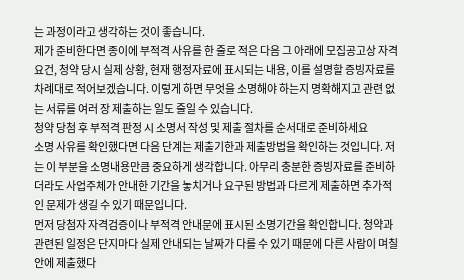는 과정이라고 생각하는 것이 좋습니다.
제가 준비한다면 종이에 부적격 사유를 한 줄로 적은 다음 그 아래에 모집공고상 자격요건, 청약 당시 실제 상황, 현재 행정자료에 표시되는 내용, 이를 설명할 증빙자료를 차례대로 적어보겠습니다. 이렇게 하면 무엇을 소명해야 하는지 명확해지고 관련 없는 서류를 여러 장 제출하는 일도 줄일 수 있습니다.
청약 당첨 후 부적격 판정 시 소명서 작성 및 제출 절차를 순서대로 준비하세요
소명 사유를 확인했다면 다음 단계는 제출기한과 제출방법을 확인하는 것입니다. 저는 이 부분을 소명내용만큼 중요하게 생각합니다. 아무리 충분한 증빙자료를 준비하더라도 사업주체가 안내한 기간을 놓치거나 요구된 방법과 다르게 제출하면 추가적인 문제가 생길 수 있기 때문입니다.
먼저 당첨자 자격검증이나 부적격 안내문에 표시된 소명기간을 확인합니다. 청약과 관련된 일정은 단지마다 실제 안내되는 날짜가 다를 수 있기 때문에 다른 사람이 며칠 안에 제출했다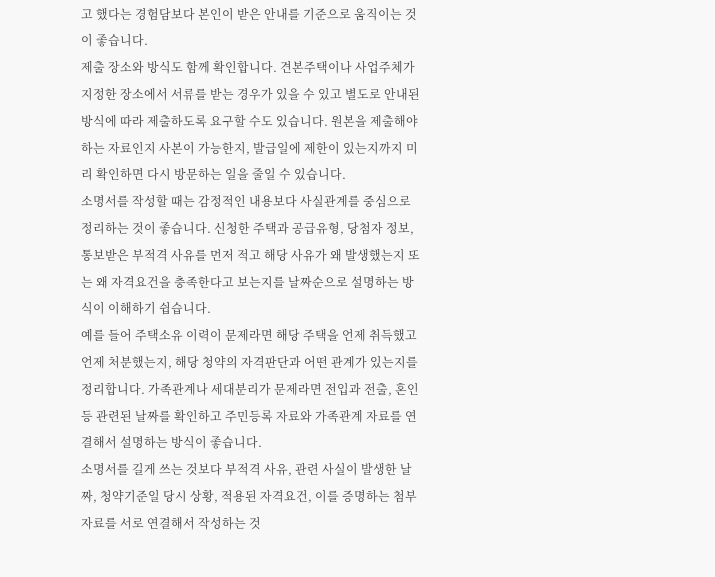고 했다는 경험담보다 본인이 받은 안내를 기준으로 움직이는 것이 좋습니다.
제출 장소와 방식도 함께 확인합니다. 견본주택이나 사업주체가 지정한 장소에서 서류를 받는 경우가 있을 수 있고 별도로 안내된 방식에 따라 제출하도록 요구할 수도 있습니다. 원본을 제출해야 하는 자료인지 사본이 가능한지, 발급일에 제한이 있는지까지 미리 확인하면 다시 방문하는 일을 줄일 수 있습니다.
소명서를 작성할 때는 감정적인 내용보다 사실관계를 중심으로 정리하는 것이 좋습니다. 신청한 주택과 공급유형, 당첨자 정보, 통보받은 부적격 사유를 먼저 적고 해당 사유가 왜 발생했는지 또는 왜 자격요건을 충족한다고 보는지를 날짜순으로 설명하는 방식이 이해하기 쉽습니다.
예를 들어 주택소유 이력이 문제라면 해당 주택을 언제 취득했고 언제 처분했는지, 해당 청약의 자격판단과 어떤 관계가 있는지를 정리합니다. 가족관계나 세대분리가 문제라면 전입과 전출, 혼인 등 관련된 날짜를 확인하고 주민등록 자료와 가족관계 자료를 연결해서 설명하는 방식이 좋습니다.
소명서를 길게 쓰는 것보다 부적격 사유, 관련 사실이 발생한 날짜, 청약기준일 당시 상황, 적용된 자격요건, 이를 증명하는 첨부자료를 서로 연결해서 작성하는 것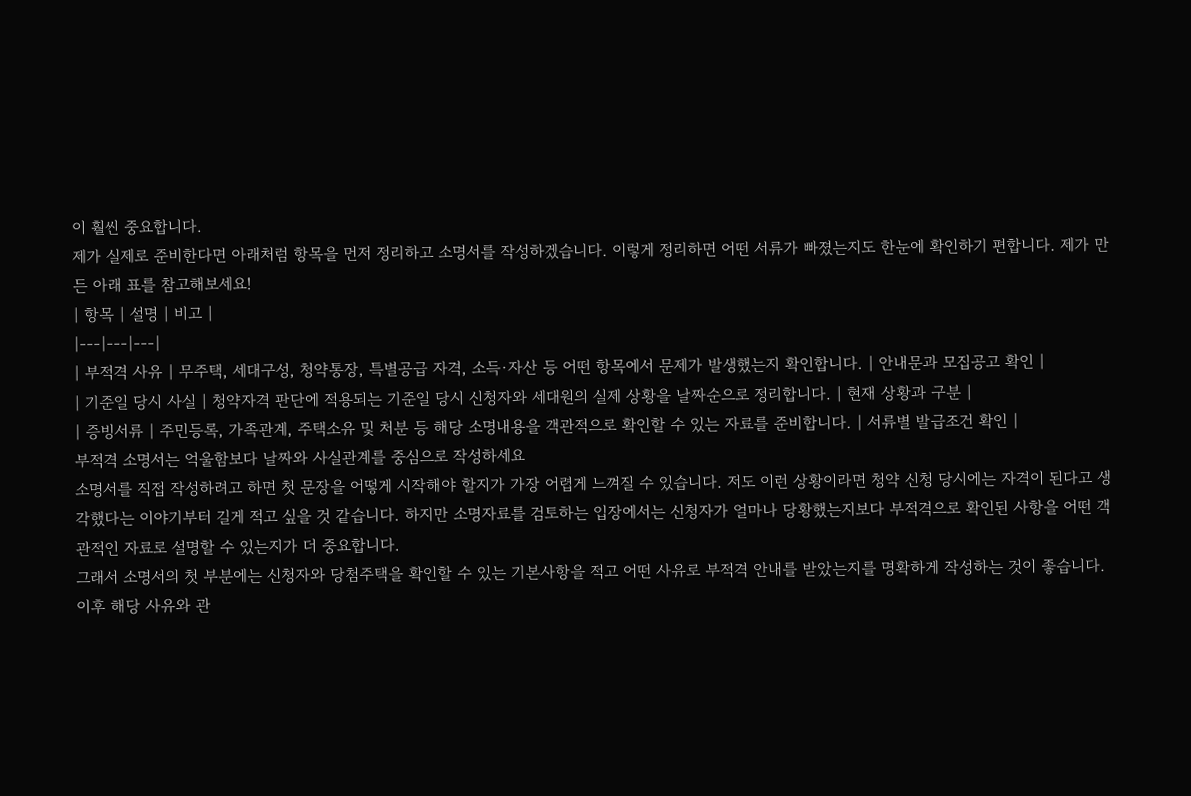이 훨씬 중요합니다.
제가 실제로 준비한다면 아래처럼 항목을 먼저 정리하고 소명서를 작성하겠습니다. 이렇게 정리하면 어떤 서류가 빠졌는지도 한눈에 확인하기 편합니다. 제가 만든 아래 표를 참고해보세요!
| 항목 | 설명 | 비고 |
|---|---|---|
| 부적격 사유 | 무주택, 세대구성, 청약통장, 특별공급 자격, 소득·자산 등 어떤 항목에서 문제가 발생했는지 확인합니다. | 안내문과 모집공고 확인 |
| 기준일 당시 사실 | 청약자격 판단에 적용되는 기준일 당시 신청자와 세대원의 실제 상황을 날짜순으로 정리합니다. | 현재 상황과 구분 |
| 증빙서류 | 주민등록, 가족관계, 주택소유 및 처분 등 해당 소명내용을 객관적으로 확인할 수 있는 자료를 준비합니다. | 서류별 발급조건 확인 |
부적격 소명서는 억울함보다 날짜와 사실관계를 중심으로 작성하세요
소명서를 직접 작성하려고 하면 첫 문장을 어떻게 시작해야 할지가 가장 어렵게 느껴질 수 있습니다. 저도 이런 상황이라면 청약 신청 당시에는 자격이 된다고 생각했다는 이야기부터 길게 적고 싶을 것 같습니다. 하지만 소명자료를 검토하는 입장에서는 신청자가 얼마나 당황했는지보다 부적격으로 확인된 사항을 어떤 객관적인 자료로 설명할 수 있는지가 더 중요합니다.
그래서 소명서의 첫 부분에는 신청자와 당첨주택을 확인할 수 있는 기본사항을 적고 어떤 사유로 부적격 안내를 받았는지를 명확하게 작성하는 것이 좋습니다. 이후 해당 사유와 관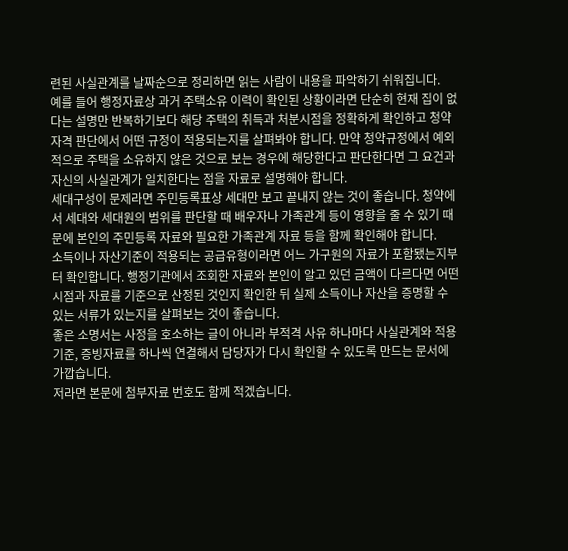련된 사실관계를 날짜순으로 정리하면 읽는 사람이 내용을 파악하기 쉬워집니다.
예를 들어 행정자료상 과거 주택소유 이력이 확인된 상황이라면 단순히 현재 집이 없다는 설명만 반복하기보다 해당 주택의 취득과 처분시점을 정확하게 확인하고 청약자격 판단에서 어떤 규정이 적용되는지를 살펴봐야 합니다. 만약 청약규정에서 예외적으로 주택을 소유하지 않은 것으로 보는 경우에 해당한다고 판단한다면 그 요건과 자신의 사실관계가 일치한다는 점을 자료로 설명해야 합니다.
세대구성이 문제라면 주민등록표상 세대만 보고 끝내지 않는 것이 좋습니다. 청약에서 세대와 세대원의 범위를 판단할 때 배우자나 가족관계 등이 영향을 줄 수 있기 때문에 본인의 주민등록 자료와 필요한 가족관계 자료 등을 함께 확인해야 합니다.
소득이나 자산기준이 적용되는 공급유형이라면 어느 가구원의 자료가 포함됐는지부터 확인합니다. 행정기관에서 조회한 자료와 본인이 알고 있던 금액이 다르다면 어떤 시점과 자료를 기준으로 산정된 것인지 확인한 뒤 실제 소득이나 자산을 증명할 수 있는 서류가 있는지를 살펴보는 것이 좋습니다.
좋은 소명서는 사정을 호소하는 글이 아니라 부적격 사유 하나마다 사실관계와 적용기준, 증빙자료를 하나씩 연결해서 담당자가 다시 확인할 수 있도록 만드는 문서에 가깝습니다.
저라면 본문에 첨부자료 번호도 함께 적겠습니다.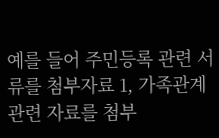예를 들어 주민등록 관련 서류를 첨부자료 1, 가족관계 관련 자료를 첨부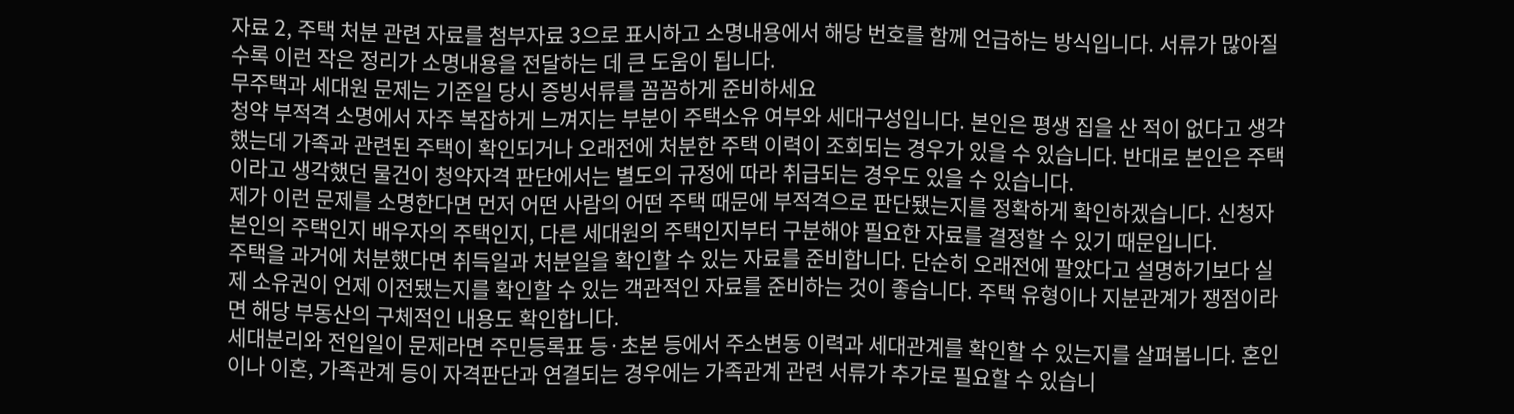자료 2, 주택 처분 관련 자료를 첨부자료 3으로 표시하고 소명내용에서 해당 번호를 함께 언급하는 방식입니다. 서류가 많아질수록 이런 작은 정리가 소명내용을 전달하는 데 큰 도움이 됩니다.
무주택과 세대원 문제는 기준일 당시 증빙서류를 꼼꼼하게 준비하세요
청약 부적격 소명에서 자주 복잡하게 느껴지는 부분이 주택소유 여부와 세대구성입니다. 본인은 평생 집을 산 적이 없다고 생각했는데 가족과 관련된 주택이 확인되거나 오래전에 처분한 주택 이력이 조회되는 경우가 있을 수 있습니다. 반대로 본인은 주택이라고 생각했던 물건이 청약자격 판단에서는 별도의 규정에 따라 취급되는 경우도 있을 수 있습니다.
제가 이런 문제를 소명한다면 먼저 어떤 사람의 어떤 주택 때문에 부적격으로 판단됐는지를 정확하게 확인하겠습니다. 신청자 본인의 주택인지 배우자의 주택인지, 다른 세대원의 주택인지부터 구분해야 필요한 자료를 결정할 수 있기 때문입니다.
주택을 과거에 처분했다면 취득일과 처분일을 확인할 수 있는 자료를 준비합니다. 단순히 오래전에 팔았다고 설명하기보다 실제 소유권이 언제 이전됐는지를 확인할 수 있는 객관적인 자료를 준비하는 것이 좋습니다. 주택 유형이나 지분관계가 쟁점이라면 해당 부동산의 구체적인 내용도 확인합니다.
세대분리와 전입일이 문제라면 주민등록표 등·초본 등에서 주소변동 이력과 세대관계를 확인할 수 있는지를 살펴봅니다. 혼인이나 이혼, 가족관계 등이 자격판단과 연결되는 경우에는 가족관계 관련 서류가 추가로 필요할 수 있습니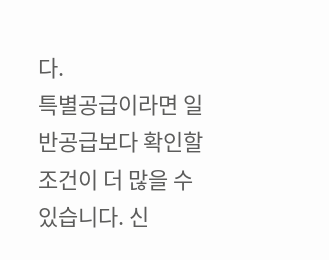다.
특별공급이라면 일반공급보다 확인할 조건이 더 많을 수 있습니다. 신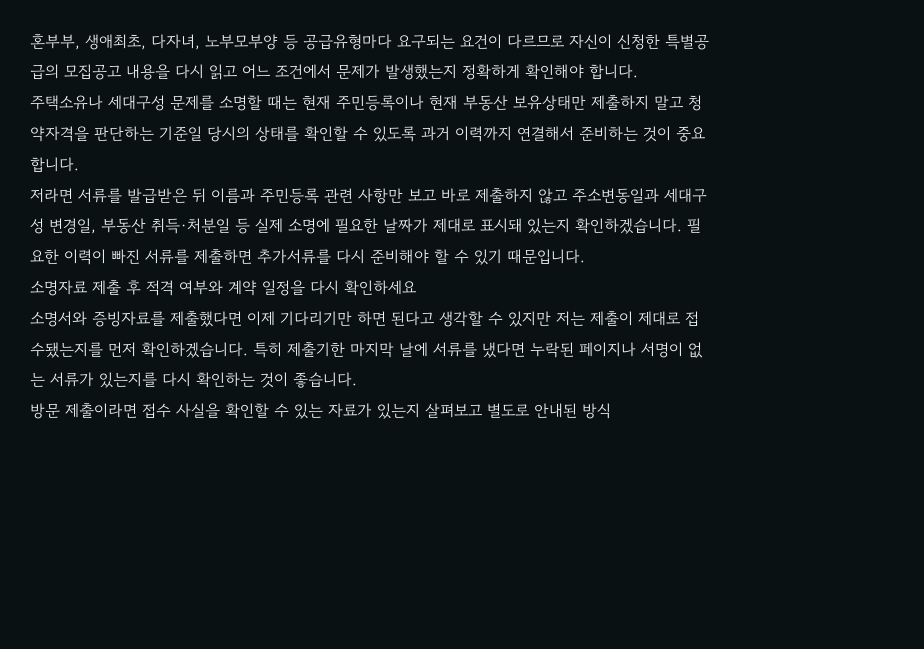혼부부, 생애최초, 다자녀, 노부모부양 등 공급유형마다 요구되는 요건이 다르므로 자신이 신청한 특별공급의 모집공고 내용을 다시 읽고 어느 조건에서 문제가 발생했는지 정확하게 확인해야 합니다.
주택소유나 세대구성 문제를 소명할 때는 현재 주민등록이나 현재 부동산 보유상태만 제출하지 말고 청약자격을 판단하는 기준일 당시의 상태를 확인할 수 있도록 과거 이력까지 연결해서 준비하는 것이 중요합니다.
저라면 서류를 발급받은 뒤 이름과 주민등록 관련 사항만 보고 바로 제출하지 않고 주소변동일과 세대구성 변경일, 부동산 취득·처분일 등 실제 소명에 필요한 날짜가 제대로 표시돼 있는지 확인하겠습니다. 필요한 이력이 빠진 서류를 제출하면 추가서류를 다시 준비해야 할 수 있기 때문입니다.
소명자료 제출 후 적격 여부와 계약 일정을 다시 확인하세요
소명서와 증빙자료를 제출했다면 이제 기다리기만 하면 된다고 생각할 수 있지만 저는 제출이 제대로 접수됐는지를 먼저 확인하겠습니다. 특히 제출기한 마지막 날에 서류를 냈다면 누락된 페이지나 서명이 없는 서류가 있는지를 다시 확인하는 것이 좋습니다.
방문 제출이라면 접수 사실을 확인할 수 있는 자료가 있는지 살펴보고 별도로 안내된 방식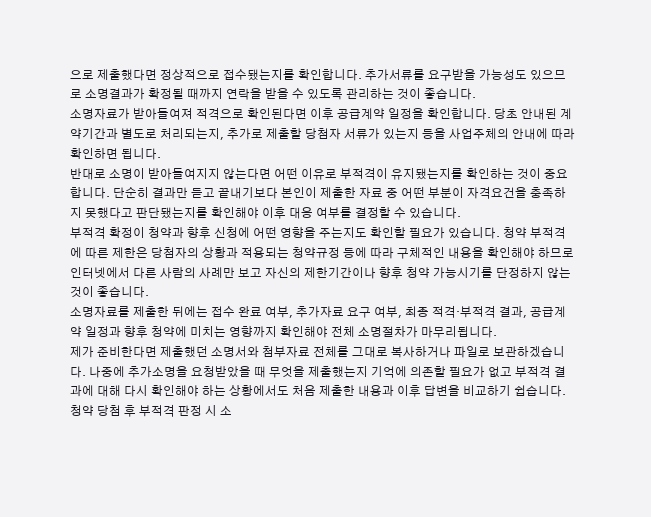으로 제출했다면 정상적으로 접수됐는지를 확인합니다. 추가서류를 요구받을 가능성도 있으므로 소명결과가 확정될 때까지 연락을 받을 수 있도록 관리하는 것이 좋습니다.
소명자료가 받아들여져 적격으로 확인된다면 이후 공급계약 일정을 확인합니다. 당초 안내된 계약기간과 별도로 처리되는지, 추가로 제출할 당첨자 서류가 있는지 등을 사업주체의 안내에 따라 확인하면 됩니다.
반대로 소명이 받아들여지지 않는다면 어떤 이유로 부적격이 유지됐는지를 확인하는 것이 중요합니다. 단순히 결과만 듣고 끝내기보다 본인이 제출한 자료 중 어떤 부분이 자격요건을 충족하지 못했다고 판단됐는지를 확인해야 이후 대응 여부를 결정할 수 있습니다.
부적격 확정이 청약과 향후 신청에 어떤 영향을 주는지도 확인할 필요가 있습니다. 청약 부적격에 따른 제한은 당첨자의 상황과 적용되는 청약규정 등에 따라 구체적인 내용을 확인해야 하므로 인터넷에서 다른 사람의 사례만 보고 자신의 제한기간이나 향후 청약 가능시기를 단정하지 않는 것이 좋습니다.
소명자료를 제출한 뒤에는 접수 완료 여부, 추가자료 요구 여부, 최종 적격·부적격 결과, 공급계약 일정과 향후 청약에 미치는 영향까지 확인해야 전체 소명절차가 마무리됩니다.
제가 준비한다면 제출했던 소명서와 첨부자료 전체를 그대로 복사하거나 파일로 보관하겠습니다. 나중에 추가소명을 요청받았을 때 무엇을 제출했는지 기억에 의존할 필요가 없고 부적격 결과에 대해 다시 확인해야 하는 상황에서도 처음 제출한 내용과 이후 답변을 비교하기 쉽습니다.
청약 당첨 후 부적격 판정 시 소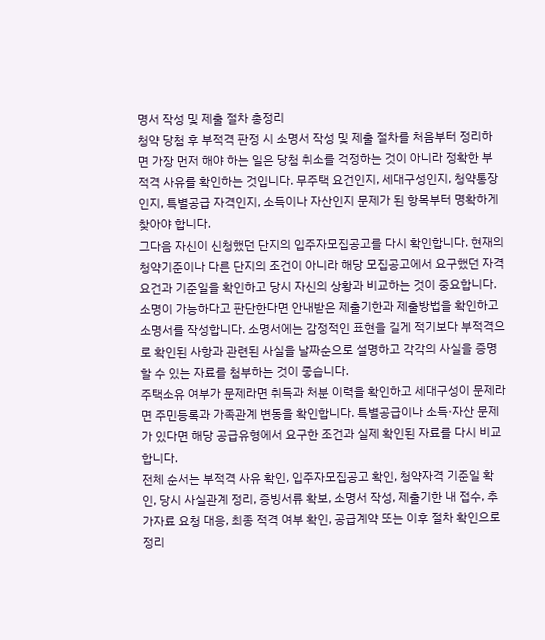명서 작성 및 제출 절차 총정리
청약 당첨 후 부적격 판정 시 소명서 작성 및 제출 절차를 처음부터 정리하면 가장 먼저 해야 하는 일은 당첨 취소를 걱정하는 것이 아니라 정확한 부적격 사유를 확인하는 것입니다. 무주택 요건인지, 세대구성인지, 청약통장인지, 특별공급 자격인지, 소득이나 자산인지 문제가 된 항목부터 명확하게 찾아야 합니다.
그다음 자신이 신청했던 단지의 입주자모집공고를 다시 확인합니다. 현재의 청약기준이나 다른 단지의 조건이 아니라 해당 모집공고에서 요구했던 자격요건과 기준일을 확인하고 당시 자신의 상황과 비교하는 것이 중요합니다.
소명이 가능하다고 판단한다면 안내받은 제출기한과 제출방법을 확인하고 소명서를 작성합니다. 소명서에는 감정적인 표현을 길게 적기보다 부적격으로 확인된 사항과 관련된 사실을 날짜순으로 설명하고 각각의 사실을 증명할 수 있는 자료를 첨부하는 것이 좋습니다.
주택소유 여부가 문제라면 취득과 처분 이력을 확인하고 세대구성이 문제라면 주민등록과 가족관계 변동을 확인합니다. 특별공급이나 소득·자산 문제가 있다면 해당 공급유형에서 요구한 조건과 실제 확인된 자료를 다시 비교합니다.
전체 순서는 부적격 사유 확인, 입주자모집공고 확인, 청약자격 기준일 확인, 당시 사실관계 정리, 증빙서류 확보, 소명서 작성, 제출기한 내 접수, 추가자료 요청 대응, 최종 적격 여부 확인, 공급계약 또는 이후 절차 확인으로 정리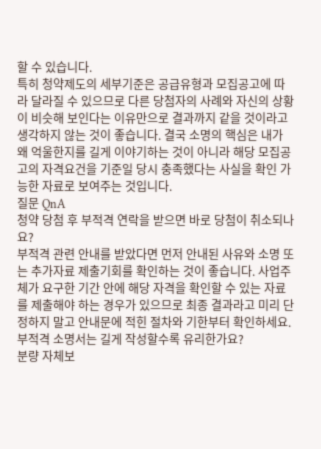할 수 있습니다.
특히 청약제도의 세부기준은 공급유형과 모집공고에 따라 달라질 수 있으므로 다른 당첨자의 사례와 자신의 상황이 비슷해 보인다는 이유만으로 결과까지 같을 것이라고 생각하지 않는 것이 좋습니다. 결국 소명의 핵심은 내가 왜 억울한지를 길게 이야기하는 것이 아니라 해당 모집공고의 자격요건을 기준일 당시 충족했다는 사실을 확인 가능한 자료로 보여주는 것입니다.
질문 QnA
청약 당첨 후 부적격 연락을 받으면 바로 당첨이 취소되나요?
부적격 관련 안내를 받았다면 먼저 안내된 사유와 소명 또는 추가자료 제출기회를 확인하는 것이 좋습니다. 사업주체가 요구한 기간 안에 해당 자격을 확인할 수 있는 자료를 제출해야 하는 경우가 있으므로 최종 결과라고 미리 단정하지 말고 안내문에 적힌 절차와 기한부터 확인하세요.
부적격 소명서는 길게 작성할수록 유리한가요?
분량 자체보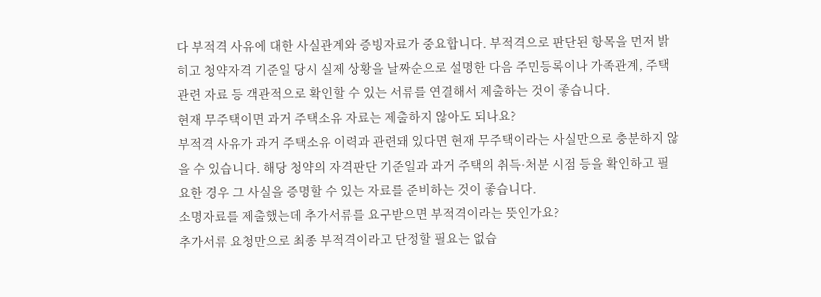다 부적격 사유에 대한 사실관계와 증빙자료가 중요합니다. 부적격으로 판단된 항목을 먼저 밝히고 청약자격 기준일 당시 실제 상황을 날짜순으로 설명한 다음 주민등록이나 가족관계, 주택 관련 자료 등 객관적으로 확인할 수 있는 서류를 연결해서 제출하는 것이 좋습니다.
현재 무주택이면 과거 주택소유 자료는 제출하지 않아도 되나요?
부적격 사유가 과거 주택소유 이력과 관련돼 있다면 현재 무주택이라는 사실만으로 충분하지 않을 수 있습니다. 해당 청약의 자격판단 기준일과 과거 주택의 취득·처분 시점 등을 확인하고 필요한 경우 그 사실을 증명할 수 있는 자료를 준비하는 것이 좋습니다.
소명자료를 제출했는데 추가서류를 요구받으면 부적격이라는 뜻인가요?
추가서류 요청만으로 최종 부적격이라고 단정할 필요는 없습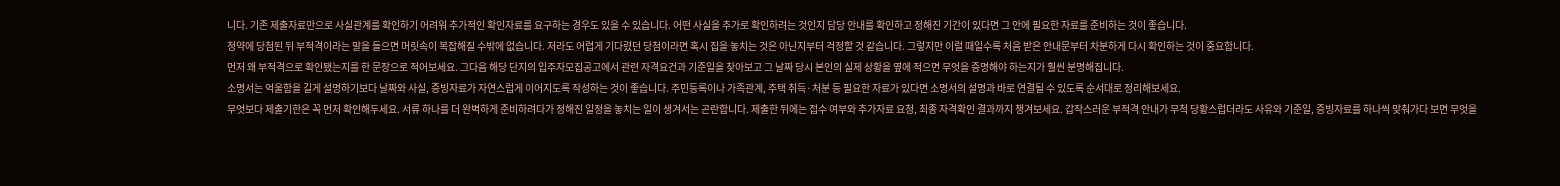니다. 기존 제출자료만으로 사실관계를 확인하기 어려워 추가적인 확인자료를 요구하는 경우도 있을 수 있습니다. 어떤 사실을 추가로 확인하려는 것인지 담당 안내를 확인하고 정해진 기간이 있다면 그 안에 필요한 자료를 준비하는 것이 좋습니다.
청약에 당첨된 뒤 부적격이라는 말을 들으면 머릿속이 복잡해질 수밖에 없습니다. 저라도 어렵게 기다렸던 당첨이라면 혹시 집을 놓치는 것은 아닌지부터 걱정할 것 같습니다. 그렇지만 이럴 때일수록 처음 받은 안내문부터 차분하게 다시 확인하는 것이 중요합니다.
먼저 왜 부적격으로 확인됐는지를 한 문장으로 적어보세요. 그다음 해당 단지의 입주자모집공고에서 관련 자격요건과 기준일을 찾아보고 그 날짜 당시 본인의 실제 상황을 옆에 적으면 무엇을 증명해야 하는지가 훨씬 분명해집니다.
소명서는 억울함을 길게 설명하기보다 날짜와 사실, 증빙자료가 자연스럽게 이어지도록 작성하는 것이 좋습니다. 주민등록이나 가족관계, 주택 취득·처분 등 필요한 자료가 있다면 소명서의 설명과 바로 연결될 수 있도록 순서대로 정리해보세요.
무엇보다 제출기한은 꼭 먼저 확인해두세요. 서류 하나를 더 완벽하게 준비하려다가 정해진 일정을 놓치는 일이 생겨서는 곤란합니다. 제출한 뒤에는 접수 여부와 추가자료 요청, 최종 자격확인 결과까지 챙겨보세요. 갑작스러운 부적격 안내가 무척 당황스럽더라도 사유와 기준일, 증빙자료를 하나씩 맞춰가다 보면 무엇을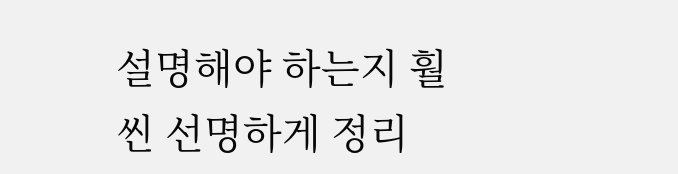설명해야 하는지 훨씬 선명하게 정리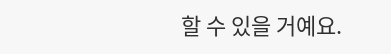할 수 있을 거예요.